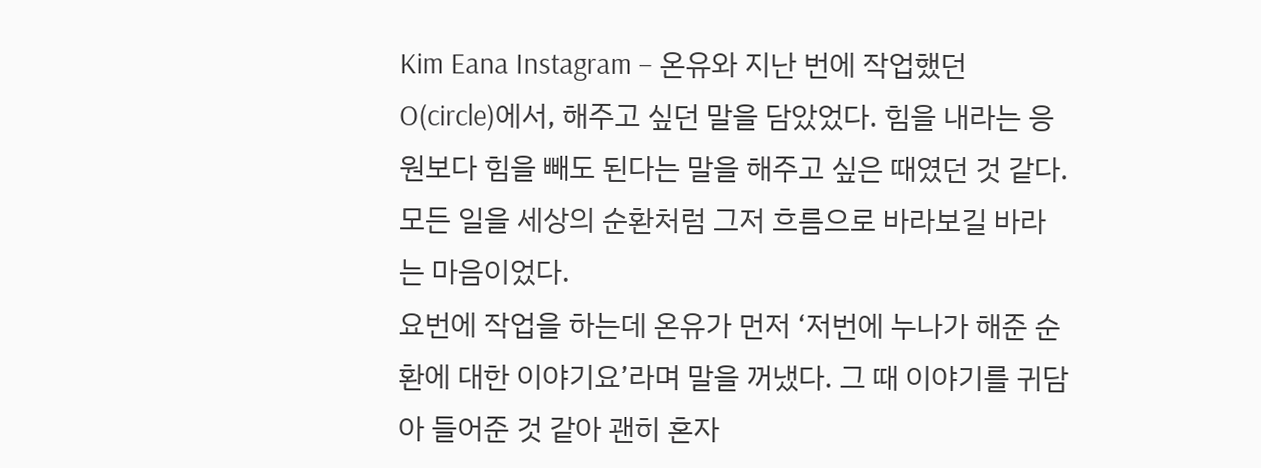Kim Eana Instagram – 온유와 지난 번에 작업했던 O(circle)에서, 해주고 싶던 말을 담았었다. 힘을 내라는 응원보다 힘을 빼도 된다는 말을 해주고 싶은 때였던 것 같다. 모든 일을 세상의 순환처럼 그저 흐름으로 바라보길 바라는 마음이었다.
요번에 작업을 하는데 온유가 먼저 ‘저번에 누나가 해준 순환에 대한 이야기요’라며 말을 꺼냈다. 그 때 이야기를 귀담아 들어준 것 같아 괜히 혼자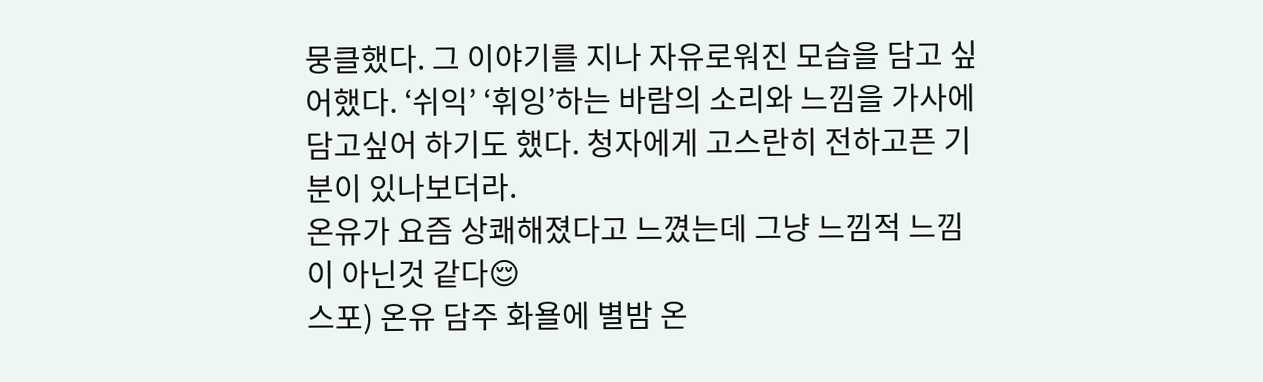뭉클했다. 그 이야기를 지나 자유로워진 모습을 담고 싶어했다. ‘쉬익’ ‘휘잉’하는 바람의 소리와 느낌을 가사에 담고싶어 하기도 했다. 청자에게 고스란히 전하고픈 기분이 있나보더라.
온유가 요즘 상쾌해졌다고 느꼈는데 그냥 느낌적 느낌이 아닌것 같다😌
스포) 온유 담주 화욜에 별밤 온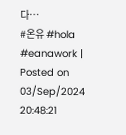다…
#온유 #hola #eanawork | Posted on 03/Sep/2024 20:48:21